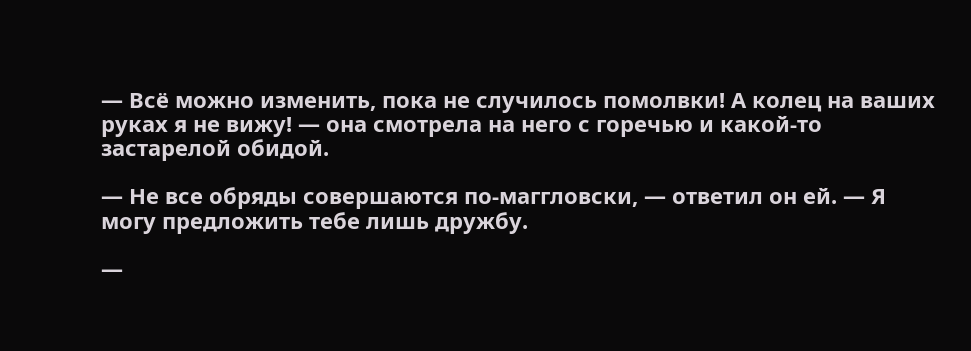— Всё можно изменить, пока не случилось помолвки! А колец на ваших руках я не вижу! — она смотрела на него с горечью и какой-то застарелой обидой.

— Не все обряды совершаются по-маггловски, — ответил он ей. — Я могу предложить тебе лишь дружбу.

—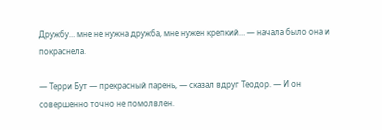Дружбу… мне не нужна дружба, мне нужен крепкий… — начала было она и покраснела.

— Терри Бут — прекрасный парень, — сказал вдруг Теодор. — И он совершенно точно не помолвлен.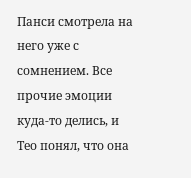Панси смотрела на него уже с сомнением. Все прочие эмоции куда-то делись, и Тео понял, что она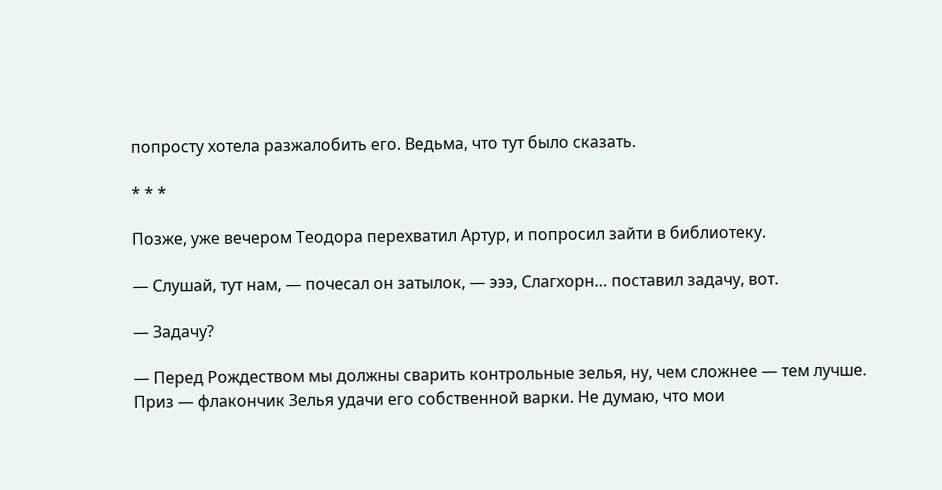попросту хотела разжалобить его. Ведьма, что тут было сказать.

* * *

Позже, уже вечером Теодора перехватил Артур, и попросил зайти в библиотеку.

— Слушай, тут нам, — почесал он затылок, — эээ, Слагхорн… поставил задачу, вот.

— Задачу?

— Перед Рождеством мы должны сварить контрольные зелья, ну, чем сложнее — тем лучше. Приз — флакончик Зелья удачи его собственной варки. Не думаю, что мои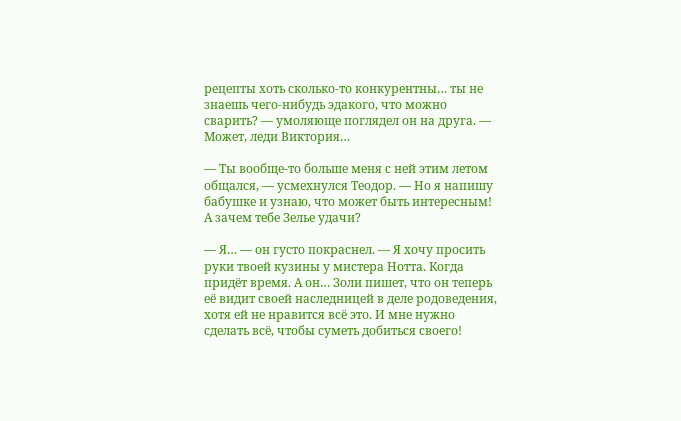рецепты хоть сколько-то конкурентны… ты не знаешь чего-нибудь эдакого, что можно сварить? — умоляюще поглядел он на друга. — Может, леди Виктория…

— Ты вообще-то больше меня с ней этим летом общался, — усмехнулся Теодор. — Но я напишу бабушке и узнаю, что может быть интересным! А зачем тебе Зелье удачи?

— Я… — он густо покраснел. — Я хочу просить руки твоей кузины у мистера Нотта. Когда придёт время. А он… Золи пишет, что он теперь её видит своей наследницей в деле родоведения, хотя ей не нравится всё это. И мне нужно сделать всё, чтобы суметь добиться своего!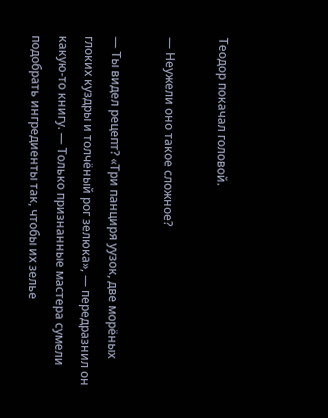Теодор покачал головой.

— Неужели оно такое сложное?

— Ты видел рецепт? «Три панциря уузок, две морёных глоких куздры и толчёный рог зелюка», — передразнил он какую-то книгу. — Только признанные мастера сумели подобрать ингредиенты так, чтобы их зелье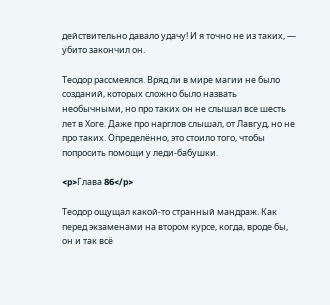действительно давало удачу! И я точно не из таких, — убито закончил он.

Теодор рассмеялся. Вряд ли в мире магии не было созданий, которых сложно было назвать необычными, но про таких он не слышал все шесть лет в Хоге. Даже про нарглов слышал, от Лавгуд, но не про таких. Определённо, это стоило того, чтобы попросить помощи у леди-бабушки.

<p>Глава 86</p>

Теодор ощущал какой-то странный мандраж. Как перед экзаменами на втором курсе, когда, вроде бы, он и так всё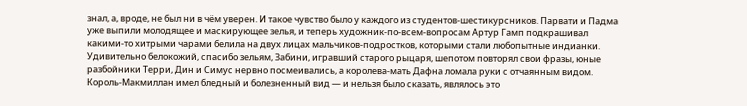знал, а, вроде, не был ни в чём уверен. И такое чувство было у каждого из студентов-шестикурсников. Парвати и Падма уже выпили молодящее и маскирующее зелья, и теперь художник-по-всем-вопросам Артур Гамп подкрашивал какими-то хитрыми чарами белила на двух лицах мальчиков-подростков, которыми стали любопытные индианки. Удивительно белокожий, спасибо зельям, Забини, игравший старого рыцаря, шепотом повторял свои фразы, юные разбойники Терри, Дин и Симус нервно посмеивались, а королева-мать Дафна ломала руки с отчаянным видом. Король-Макмиллан имел бледный и болезненный вид — и нельзя было сказать, являлось это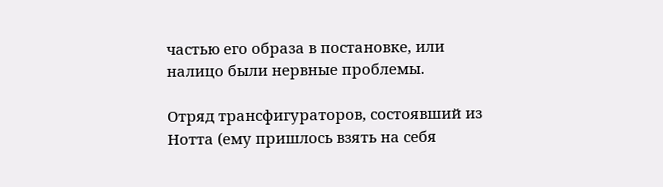частью его образа в постановке, или налицо были нервные проблемы.

Отряд трансфигураторов, состоявший из Нотта (ему пришлось взять на себя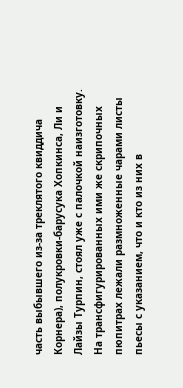часть выбывшего из-за треклятого квиддича Корнера), полукровки-барусука Хопкинса, Ли и Лайзы Турпин, стоял уже с палочкой наизготовку. На трансфигурированных ими же скрипочных пюпитрах лежали размноженные чарами листы пьесы с указанием, что и кто из них в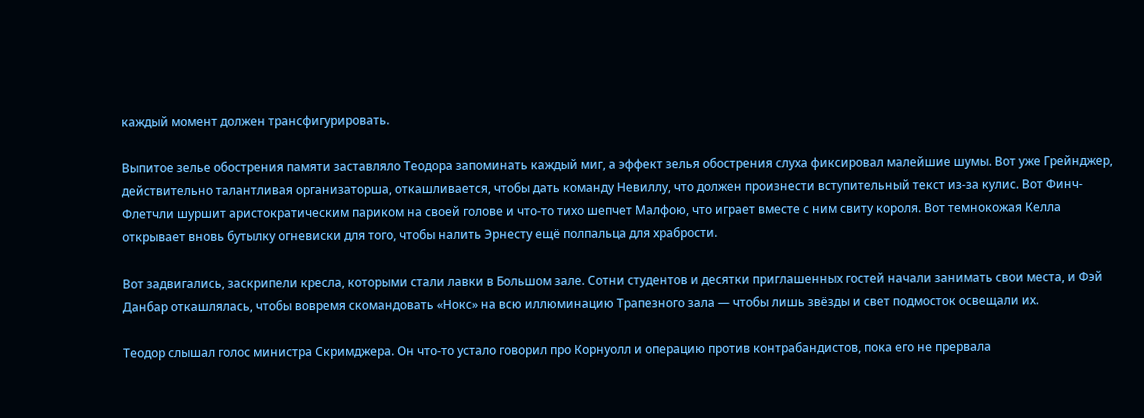каждый момент должен трансфигурировать.

Выпитое зелье обострения памяти заставляло Теодора запоминать каждый миг, а эффект зелья обострения слуха фиксировал малейшие шумы. Вот уже Грейнджер, действительно талантливая организаторша, откашливается, чтобы дать команду Невиллу, что должен произнести вступительный текст из-за кулис. Вот Финч-Флетчли шуршит аристократическим париком на своей голове и что-то тихо шепчет Малфою, что играет вместе с ним свиту короля. Вот темнокожая Келла открывает вновь бутылку огневиски для того, чтобы налить Эрнесту ещё полпальца для храбрости.

Вот задвигались, заскрипели кресла, которыми стали лавки в Большом зале. Сотни студентов и десятки приглашенных гостей начали занимать свои места, и Фэй Данбар откашлялась, чтобы вовремя скомандовать «Нокс» на всю иллюминацию Трапезного зала — чтобы лишь звёзды и свет подмосток освещали их.

Теодор слышал голос министра Скримджера. Он что-то устало говорил про Корнуолл и операцию против контрабандистов, пока его не прервала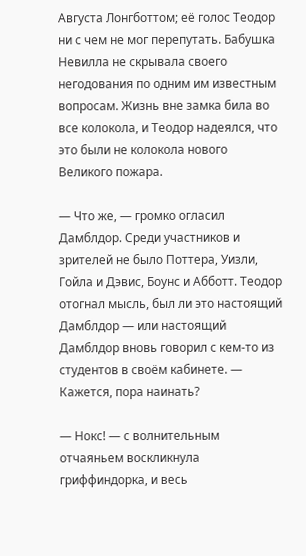Августа Лонгботтом; её голос Теодор ни с чем не мог перепутать. Бабушка Невилла не скрывала своего негодования по одним им известным вопросам. Жизнь вне замка била во все колокола, и Теодор надеялся, что это были не колокола нового Великого пожара.

— Что же, — громко огласил Дамблдор. Среди участников и зрителей не было Поттера, Уизли, Гойла и Дэвис, Боунс и Абботт. Теодор отогнал мысль, был ли это настоящий Дамблдор — или настоящий Дамблдор вновь говорил с кем-то из студентов в своём кабинете. — Кажется, пора наинать?

— Нокс! — с волнительным отчаяньем воскликнула гриффиндорка, и весь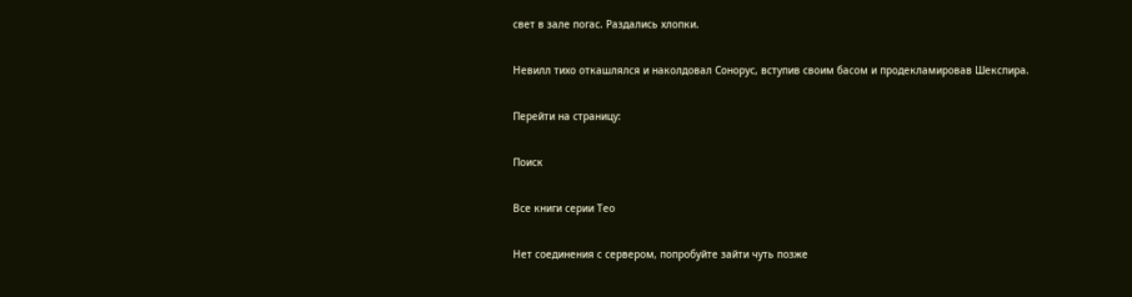свет в зале погас. Раздались хлопки.

Невилл тихо откашлялся и наколдовал Сонорус, вступив своим басом и продекламировав Шекспира.

Перейти на страницу:

Поиск

Все книги серии Тео

Нет соединения с сервером, попробуйте зайти чуть позже